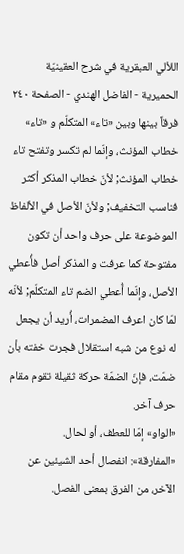اللألي العبقرية في شرح العقينيّة الحميرية - الفاضل الهندي - الصفحة ٢٤٠
فرقاً بينها وبين «تاء» المتكلّم و «تاء» خطاب المؤنث، وإنّما لم تكسر وتفتح تاء خطاب المؤنث; لأنّ خطاب المذكر أكثر فناسب التخفيف; ولأنّ الأصل في الألفاظ الموضوعة على حرف واحد أن تكون مفتوحة كما عرفت و المذكر أصل فأُعطي الأصل، وإنّما أُعطي الضم تاء المتكلّم; لأنّه لمّا كان اعرف المضمرات، أُريد أن يجعل له نوع من شبه استقلال فجرت خفته بأن ضمّت، فإنّ الضمّة حركة ثقيلة تقوم مقام حرف آخر.
«الواو» إمّا للعطف، أو لحال.
«المفارقة»: انفصال أحد الشيئين عن الآخر، من الفرق بمعنى الفصل.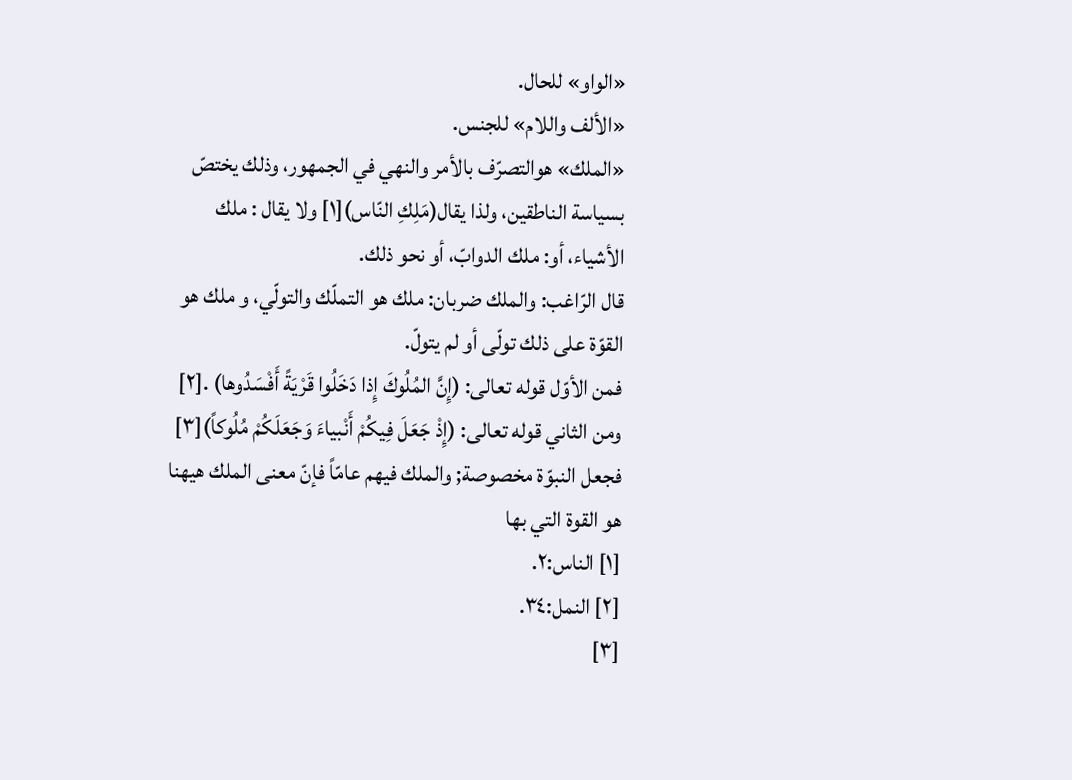«الواو» للحال.
«الألف واللام» للجنس.
«الملك» هوالتصرّف بالأمر والنهي في الجمهور، وذلك يختصّ بسياسة الناطقين، ولذا يقال(مَلِكِ النّاس)[١] ولا يقال : ملك الأشياء، أو: ملك الدوابّ، أو نحو ذلك.
قال الرّاغب: والملك ضربان: ملك هو التملّك والتولّي، و ملك هو القوّة على ذلك تولّى أو لم يتولّ.
فمن الأوّل قوله تعالى: (إِنَّ المُلُوكَ إِذا دَخَلُوا قَرْيَةً أَفْسَدُوها) .[٢]
ومن الثاني قوله تعالى: (إِذْ جَعَلَ فِيكُمْ أَنْبياءَ وَجَعَلَكُمْ مُلُوكاً)[٣] فجعل النبوّة مخصوصة; والملك فيهم عامّاً فإنّ معنى الملك هيهنا هو القوة التي بها
[١] الناس:٢.
[٢] النمل:٣٤.
[٣]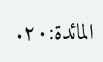المائدة:٢٠.